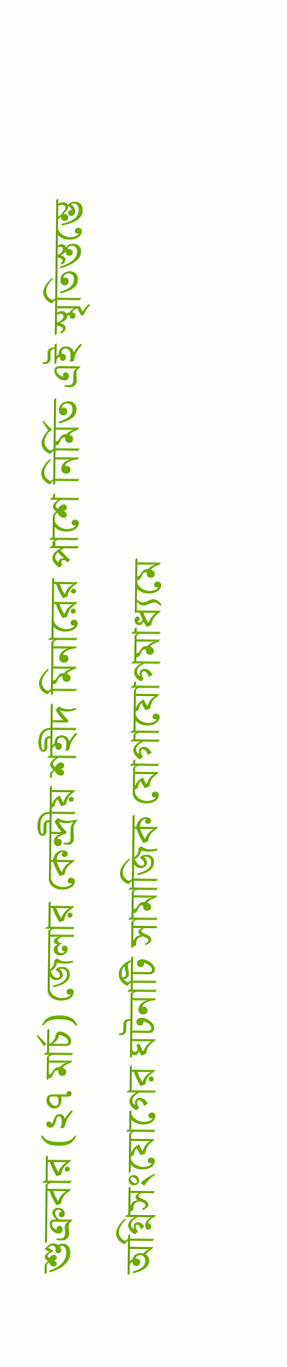শুক্রবার (২৭ মার্চ) জেলার কেন্দ্রীয় শহীদ মিনারের পাশে নির্মিত এই স্মৃতিস্তম্ভে অগ্নিসংযোগের ঘটনাটি সামাজিক যোগাযোগমাধ্যমে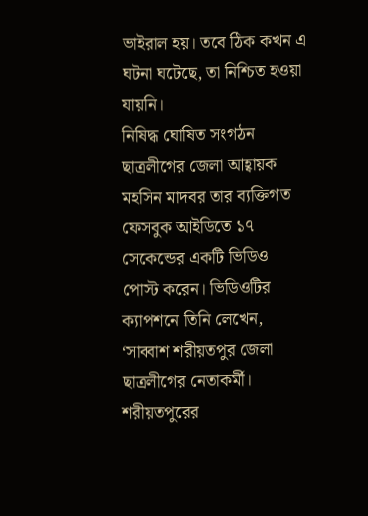ভাইরাল হয়। তবে ঠিক কখন এ ঘটনা ঘটেছে, তা নিশ্চিত হওয়া যায়নি।
নিষিদ্ধ ঘোষিত সংগঠন ছাত্রলীগের জেলা আহ্বায়ক মহসিন মাদবর তার ব্যক্তিগত ফেসবুক আইডিতে ১৭ সেকেন্ডের একটি ভিডিও পোস্ট করেন। ভিডিওটির ক্যাপশনে তিনি লেখেন, ‘সাব্বাশ শরীয়তপুর জেলা ছাত্রলীগের নেতাকর্মী। শরীয়তপুরের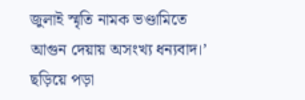জুলাই স্মৃতি নামক ভণ্ডামিতে আগুন দেয়ায় অসংখ্য ধন্যবাদ।’
ছড়িয়ে পড়া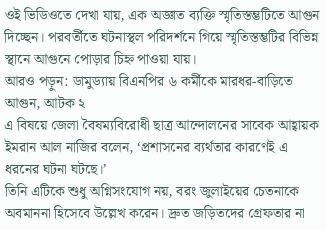ওই ভিডিওতে দেখা যায়, এক অজ্ঞাত ব্যক্তি স্মৃতিস্তম্ভটিতে আগুন দিচ্ছেন। পরবর্তীতে ঘটনাস্থল পরিদর্শনে গিয়ে স্মৃতিস্তম্ভটির বিভিন্ন স্থানে আগুনে পোড়ার চিহ্ন পাওয়া যায়।
আরও পড়ুন: ডামুড্যায় বিএনপির ৬ কর্মীকে মারধর-বাড়িতে আগুন, আটক ২
এ বিষয়ে জেলা বৈষম্যবিরোধী ছাত্র আন্দোলনের সাবেক আহ্বায়ক ইমরান আল নাজির বলেন, ‘প্রশাসনের ব্যর্থতার কারণেই এ ধরনের ঘটনা ঘটছে।’
তিনি এটিকে শুধু অগ্নিসংযোগ নয়, বরং জুলাইয়ের চেতনাকে অবমাননা হিসেবে উল্লেখ করেন। দ্রুত জড়িতদের গ্রেফতার না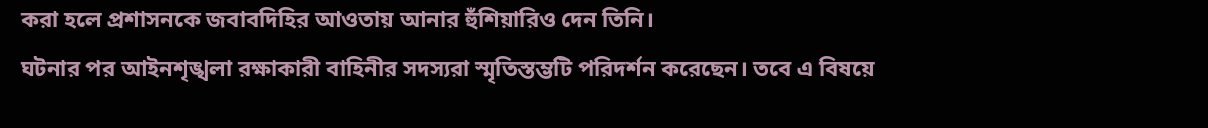করা হলে প্রশাসনকে জবাবদিহির আওতায় আনার হুঁশিয়ারিও দেন তিনি।
ঘটনার পর আইনশৃঙ্খলা রক্ষাকারী বাহিনীর সদস্যরা স্মৃতিস্তম্ভটি পরিদর্শন করেছেন। তবে এ বিষয়ে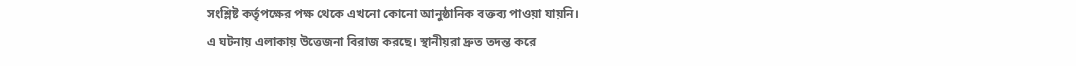সংশ্লিষ্ট কর্তৃপক্ষের পক্ষ থেকে এখনো কোনো আনুষ্ঠানিক বক্তব্য পাওয়া যায়নি।
এ ঘটনায় এলাকায় উত্তেজনা বিরাজ করছে। স্থানীয়রা দ্রুত তদন্ত করে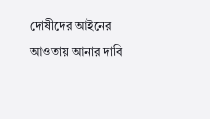দোষীদের আইনের আওতায় আনার দাবি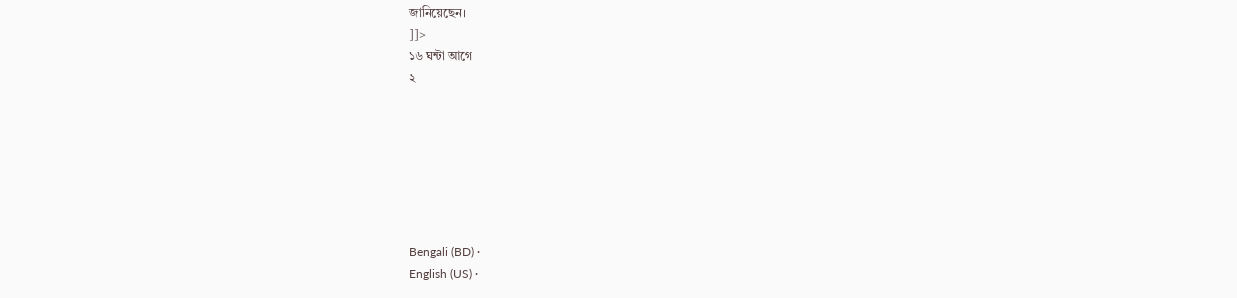জানিয়েছেন।
]]>
১৬ ঘন্টা আগে
২







Bengali (BD) ·
English (US) ·